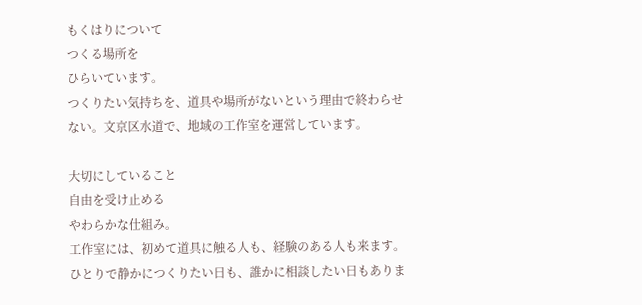もくはりについて
つくる場所を
ひらいています。
つくりたい気持ちを、道具や場所がないという理由で終わらせない。文京区水道で、地域の工作室を運営しています。

大切にしていること
自由を受け止める
やわらかな仕組み。
工作室には、初めて道具に触る人も、経験のある人も来ます。ひとりで静かにつくりたい日も、誰かに相談したい日もありま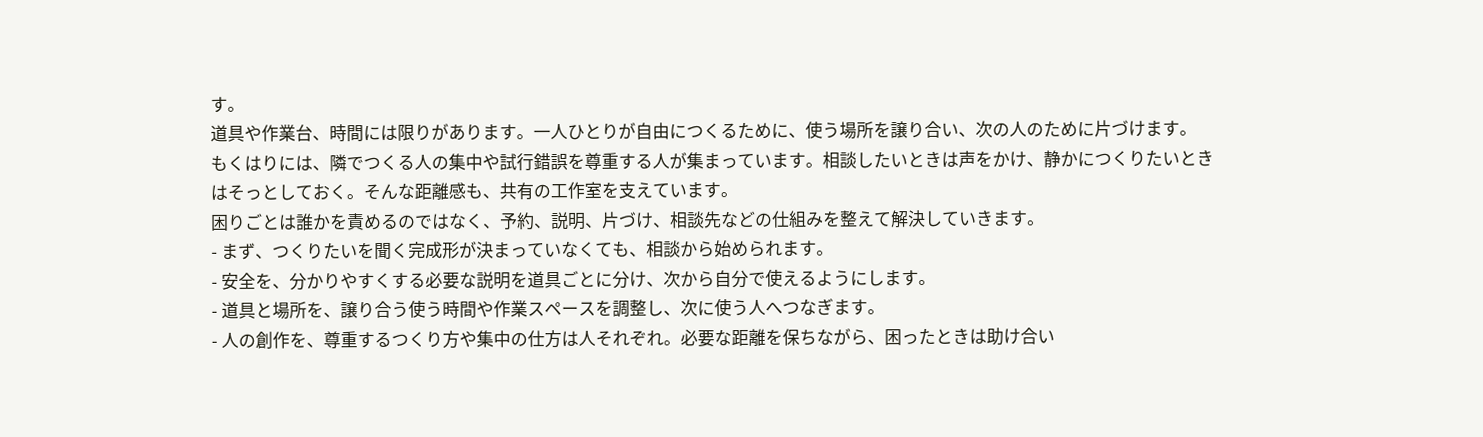す。
道具や作業台、時間には限りがあります。一人ひとりが自由につくるために、使う場所を譲り合い、次の人のために片づけます。
もくはりには、隣でつくる人の集中や試行錯誤を尊重する人が集まっています。相談したいときは声をかけ、静かにつくりたいときはそっとしておく。そんな距離感も、共有の工作室を支えています。
困りごとは誰かを責めるのではなく、予約、説明、片づけ、相談先などの仕組みを整えて解決していきます。
- まず、つくりたいを聞く完成形が決まっていなくても、相談から始められます。
- 安全を、分かりやすくする必要な説明を道具ごとに分け、次から自分で使えるようにします。
- 道具と場所を、譲り合う使う時間や作業スペースを調整し、次に使う人へつなぎます。
- 人の創作を、尊重するつくり方や集中の仕方は人それぞれ。必要な距離を保ちながら、困ったときは助け合い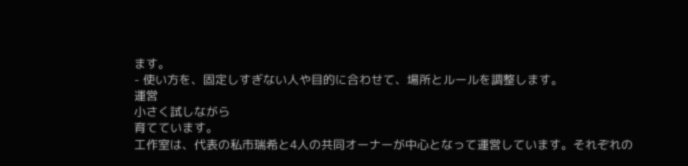ます。
- 使い方を、固定しすぎない人や目的に合わせて、場所とルールを調整します。
運営
小さく試しながら
育てています。
工作室は、代表の私市瑞希と4人の共同オーナーが中心となって運営しています。それぞれの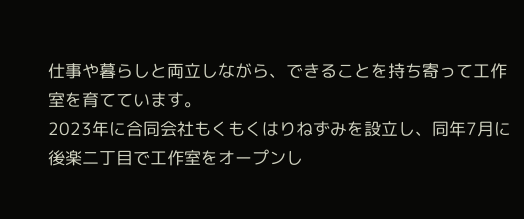仕事や暮らしと両立しながら、できることを持ち寄って工作室を育てています。
2023年に合同会社もくもくはりねずみを設立し、同年7月に後楽二丁目で工作室をオープンし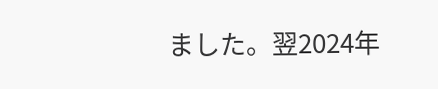ました。翌2024年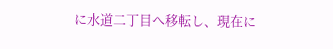に水道二丁目へ移転し、現在に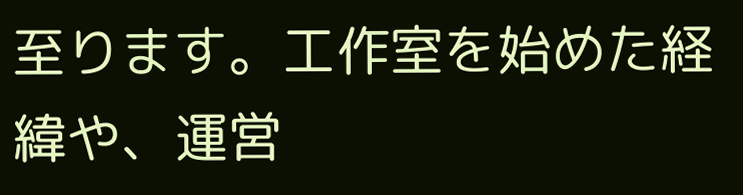至ります。工作室を始めた経緯や、運営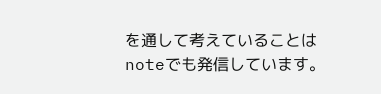を通して考えていることはnoteでも発信しています。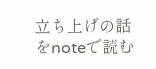立ち上げの話をnoteで読む